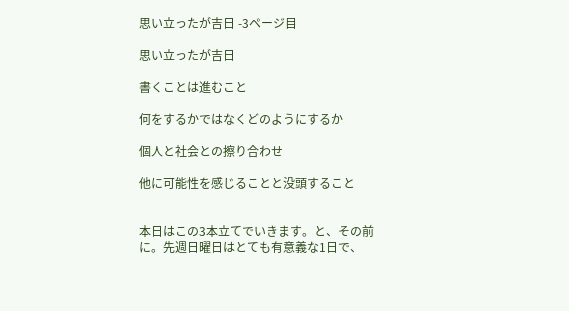思い立ったが吉日 -3ページ目

思い立ったが吉日

書くことは進むこと

何をするかではなくどのようにするか

個人と社会との擦り合わせ

他に可能性を感じることと没頭すること


本日はこの3本立てでいきます。と、その前に。先週日曜日はとても有意義な1日で、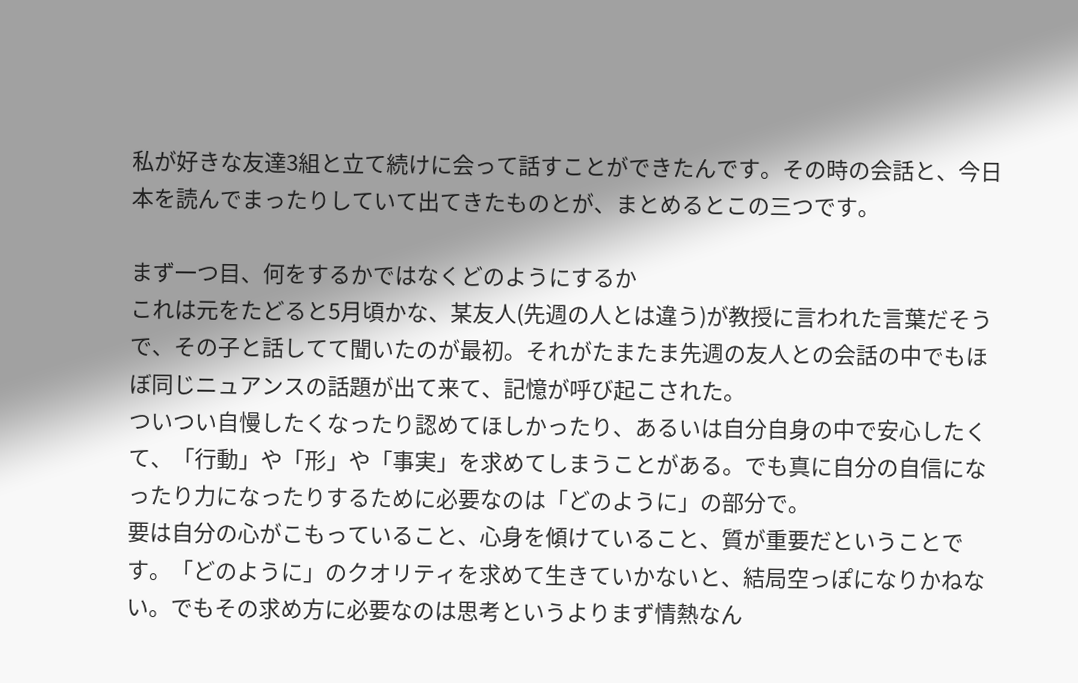私が好きな友達3組と立て続けに会って話すことができたんです。その時の会話と、今日本を読んでまったりしていて出てきたものとが、まとめるとこの三つです。

まず一つ目、何をするかではなくどのようにするか
これは元をたどると5月頃かな、某友人(先週の人とは違う)が教授に言われた言葉だそうで、その子と話してて聞いたのが最初。それがたまたま先週の友人との会話の中でもほぼ同じニュアンスの話題が出て来て、記憶が呼び起こされた。
ついつい自慢したくなったり認めてほしかったり、あるいは自分自身の中で安心したくて、「行動」や「形」や「事実」を求めてしまうことがある。でも真に自分の自信になったり力になったりするために必要なのは「どのように」の部分で。
要は自分の心がこもっていること、心身を傾けていること、質が重要だということです。「どのように」のクオリティを求めて生きていかないと、結局空っぽになりかねない。でもその求め方に必要なのは思考というよりまず情熱なん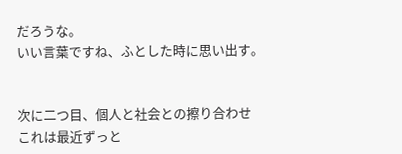だろうな。
いい言葉ですね、ふとした時に思い出す。


次に二つ目、個人と社会との擦り合わせ
これは最近ずっと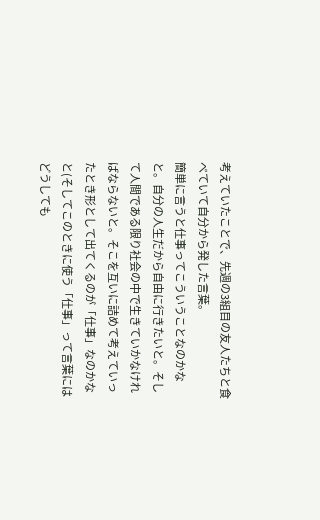考えていたことで、先週の3組目の友人たちと食べていて自分から発した言葉。
簡単に言うと仕事ってこういうことなのかなと。自分の人生だから自由に行きたいと。そして人間である限り社会の中で生きていかなければならないと。そこを互いに詰めて考えていったとき形として出てくるのが「仕事」なのかなと(そしてこのときに使う「仕事」って言葉にはどうしても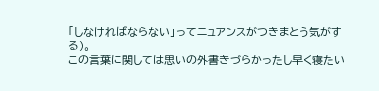「しなければならない」ってニュアンスがつきまとう気がする)。
この言葉に関しては思いの外書きづらかったし早く寝たい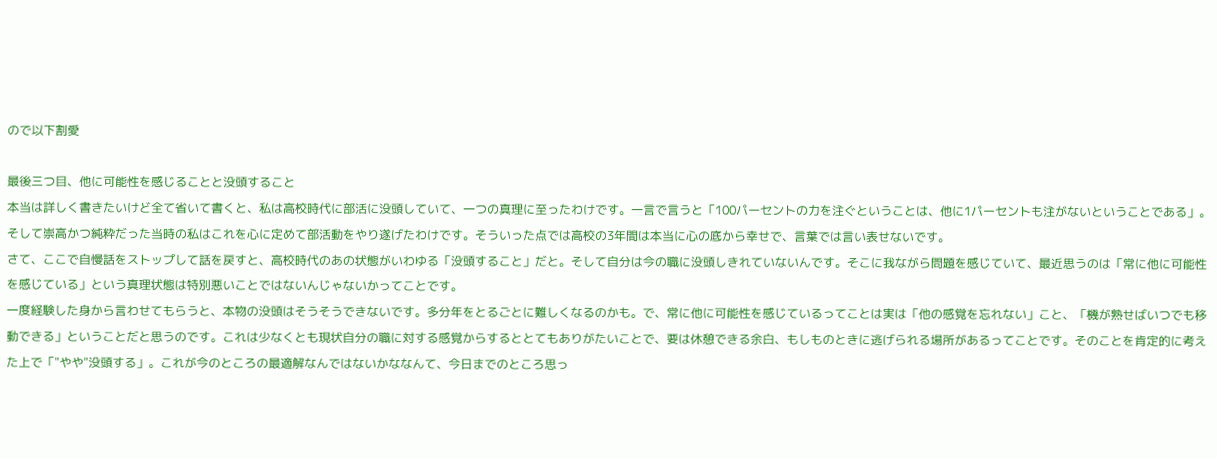ので以下割愛

最後三つ目、他に可能性を感じることと没頭すること
本当は詳しく書きたいけど全て省いて書くと、私は高校時代に部活に没頭していて、一つの真理に至ったわけです。一言で言うと「100パーセントの力を注ぐということは、他に1パーセントも注がないということである」。そして崇高かつ純粋だった当時の私はこれを心に定めて部活動をやり遂げたわけです。そういった点では高校の3年間は本当に心の底から幸せで、言葉では言い表せないです。
さて、ここで自慢話をストップして話を戻すと、高校時代のあの状態がいわゆる「没頭すること」だと。そして自分は今の職に没頭しきれていないんです。そこに我ながら問題を感じていて、最近思うのは「常に他に可能性を感じている」という真理状態は特別悪いことではないんじゃないかってことです。
一度経験した身から言わせてもらうと、本物の没頭はそうそうできないです。多分年をとるごとに難しくなるのかも。で、常に他に可能性を感じているってことは実は「他の感覚を忘れない」こと、「機が熟せばいつでも移動できる」ということだと思うのです。これは少なくとも現状自分の職に対する感覚からするととてもありがたいことで、要は休憩できる余白、もしものときに逃げられる場所があるってことです。そのことを肯定的に考えた上で「"やや"没頭する」。これが今のところの最適解なんではないかななんて、今日までのところ思っ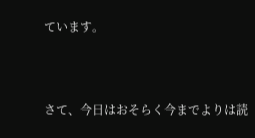ています。



さて、今日はおそらく今までよりは読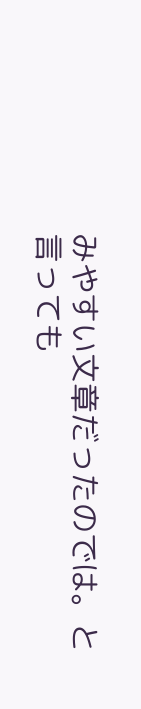みやすい文章だったのでは。と言っても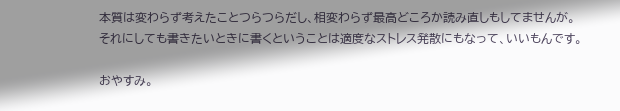本質は変わらず考えたことつらつらだし、相変わらず最高どころか読み直しもしてませんが。
それにしても書きたいときに書くということは適度なストレス発散にもなって、いいもんです。

おやすみ。